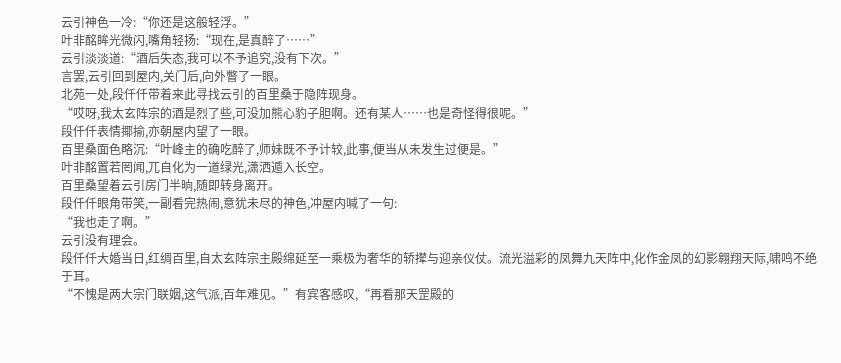云引神色一冷:“你还是这般轻浮。”
叶非酩眸光微闪,嘴角轻扬:“现在,是真醉了……”
云引淡淡道:“酒后失态,我可以不予追究,没有下次。”
言罢,云引回到屋内,关门后,向外瞥了一眼。
北苑一处,段仟仟带着来此寻找云引的百里桑于隐阵现身。
“哎呀,我太玄阵宗的酒是烈了些,可没加熊心豹子胆啊。还有某人……也是奇怪得很呢。”
段仟仟表情揶揄,亦朝屋内望了一眼。
百里桑面色略沉:“叶峰主的确吃醉了,师妹既不予计较,此事,便当从未发生过便是。”
叶非酩置若罔闻,兀自化为一道绿光,潇洒遁入长空。
百里桑望着云引房门半晌,随即转身离开。
段仟仟眼角带笑,一副看完热闹,意犹未尽的神色,冲屋内喊了一句:
“我也走了啊。”
云引没有理会。
段仟仟大婚当日,红绸百里,自太玄阵宗主殿绵延至一乘极为奢华的轿撵与迎亲仪仗。流光溢彩的凤舞九天阵中,化作金凤的幻影翱翔天际,啸鸣不绝于耳。
“不愧是两大宗门联姻,这气派,百年难见。”有宾客感叹,“再看那天罡殿的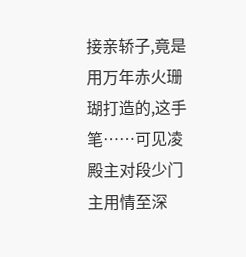接亲轿子,竟是用万年赤火珊瑚打造的,这手笔……可见凌殿主对段少门主用情至深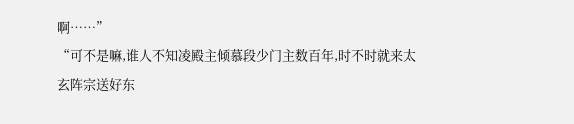啊……”
“可不是嘛,谁人不知凌殿主倾慕段少门主数百年,时不时就来太玄阵宗送好东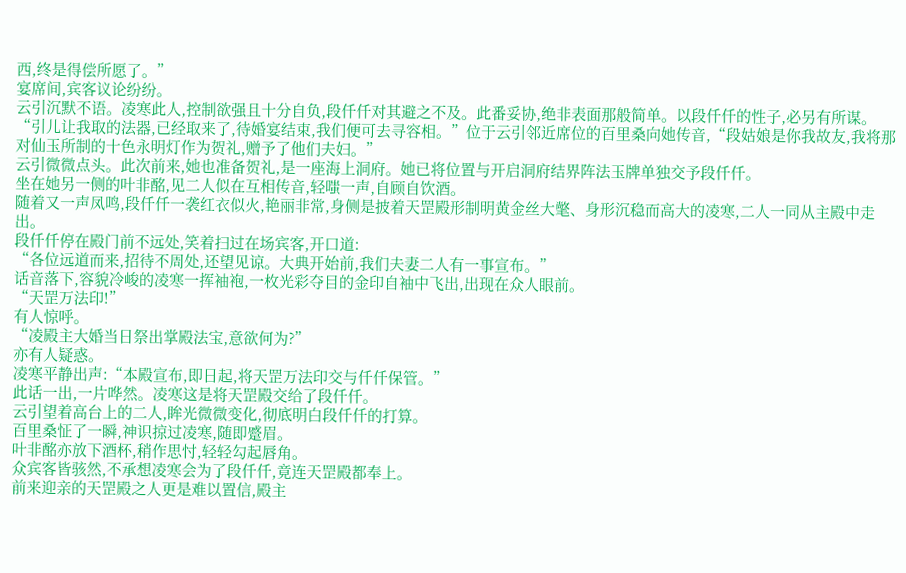西,终是得偿所愿了。”
宴席间,宾客议论纷纷。
云引沉默不语。凌寒此人,控制欲强且十分自负,段仟仟对其避之不及。此番妥协,绝非表面那般简单。以段仟仟的性子,必另有所谋。
“引儿让我取的法器,已经取来了,待婚宴结束,我们便可去寻容相。”位于云引邻近席位的百里桑向她传音,“段姑娘是你我故友,我将那对仙玉所制的十色永明灯作为贺礼,赠予了他们夫妇。”
云引微微点头。此次前来,她也准备贺礼,是一座海上洞府。她已将位置与开启洞府结界阵法玉牌单独交予段仟仟。
坐在她另一侧的叶非酩,见二人似在互相传音,轻嗤一声,自顾自饮酒。
随着又一声凤鸣,段仟仟一袭红衣似火,艳丽非常,身侧是披着天罡殿形制明黄金丝大氅、身形沉稳而高大的凌寒,二人一同从主殿中走出。
段仟仟停在殿门前不远处,笑着扫过在场宾客,开口道:
“各位远道而来,招待不周处,还望见谅。大典开始前,我们夫妻二人有一事宣布。”
话音落下,容貌冷峻的凌寒一挥袖袍,一枚光彩夺目的金印自袖中飞出,出现在众人眼前。
“天罡万法印!”
有人惊呼。
“凌殿主大婚当日祭出掌殿法宝,意欲何为?”
亦有人疑惑。
凌寒平静出声:“本殿宣布,即日起,将天罡万法印交与仟仟保管。”
此话一出,一片哗然。凌寒这是将天罡殿交给了段仟仟。
云引望着高台上的二人,眸光微微变化,彻底明白段仟仟的打算。
百里桑怔了一瞬,神识掠过凌寒,随即蹙眉。
叶非酩亦放下酒杯,稍作思忖,轻轻勾起唇角。
众宾客皆骇然,不承想凌寒会为了段仟仟,竟连天罡殿都奉上。
前来迎亲的天罡殿之人更是难以置信,殿主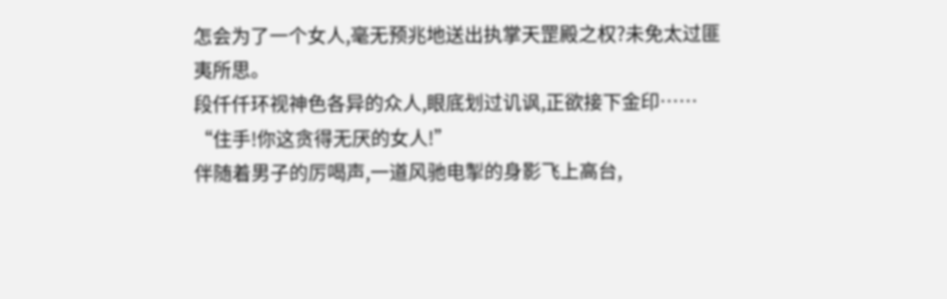怎会为了一个女人,毫无预兆地送出执掌天罡殿之权?未免太过匪夷所思。
段仟仟环视神色各异的众人,眼底划过讥讽,正欲接下金印……
“住手!你这贪得无厌的女人!”
伴随着男子的厉喝声,一道风驰电掣的身影飞上高台,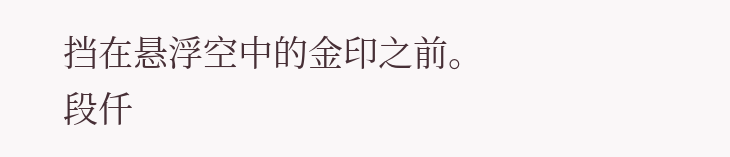挡在悬浮空中的金印之前。
段仟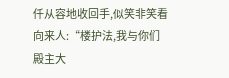仟从容地收回手,似笑非笑看向来人:“楼护法,我与你们殿主大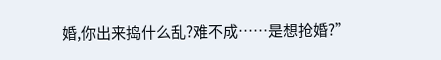婚,你出来捣什么乱?难不成……是想抢婚?”